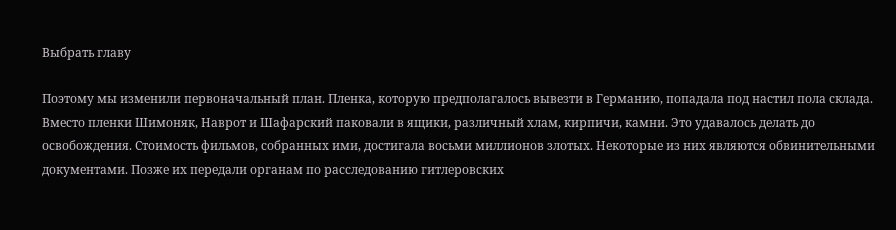Выбрать главу

Поэтому мы изменили первоначальный план. Пленка, которую предполагалось вывезти в Германию, попадала под настил пола склада. Вместо пленки Шимоняк, Наврот и Шафарский паковали в ящики, различный хлам, кирпичи, камни. Это удавалось делать до освобождения. Стоимость фильмов, собранных ими, достигала восьми миллионов злотых. Некоторые из них являются обвинительными документами. Позже их передали органам по расследованию гитлеровских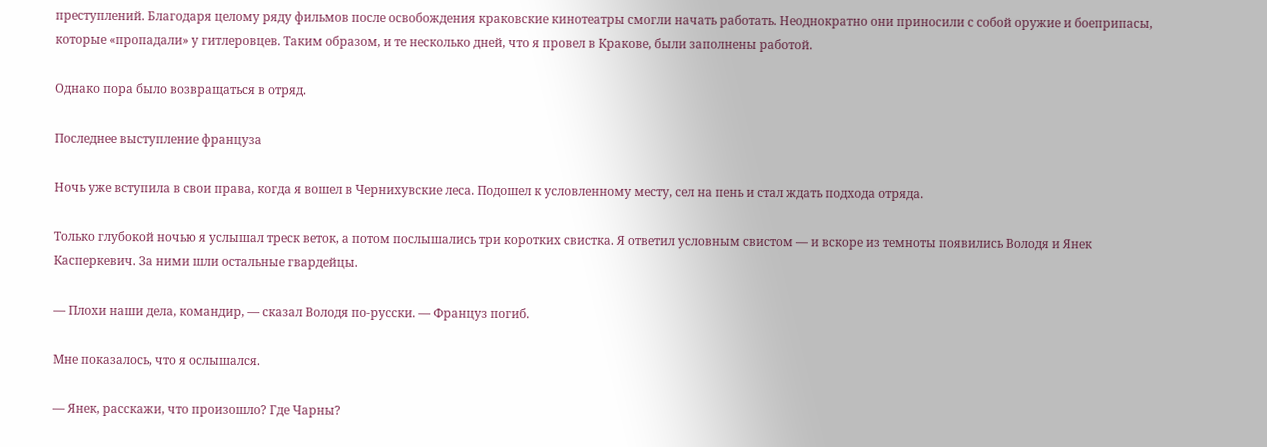преступлений. Благодаря целому ряду фильмов после освобождения краковские кинотеатры смогли начать работать. Неоднократно они приносили с собой оружие и боеприпасы, которые «пропадали» у гитлеровцев. Таким образом, и те несколько дней, что я провел в Кракове, были заполнены работой.

Однако пора было возвращаться в отряд.

Последнее выступление француза

Ночь уже вступила в свои права, когда я вошел в Чернихувские леса. Подошел к условленному месту, сел на пень и стал ждать подхода отряда.

Только глубокой ночью я услышал треск веток, а потом послышались три коротких свистка. Я ответил условным свистом — и вскоре из темноты появились Володя и Янек Касперкевич. За ними шли остальные гвардейцы.

— Плохи наши дела, командир, — сказал Володя по-русски. — Француз погиб.

Мне показалось, что я ослышался.

— Янек, расскажи, что произошло? Где Чарны?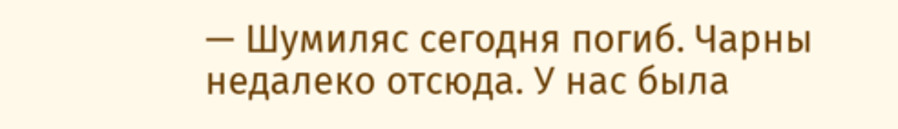— Шумиляс сегодня погиб. Чарны недалеко отсюда. У нас была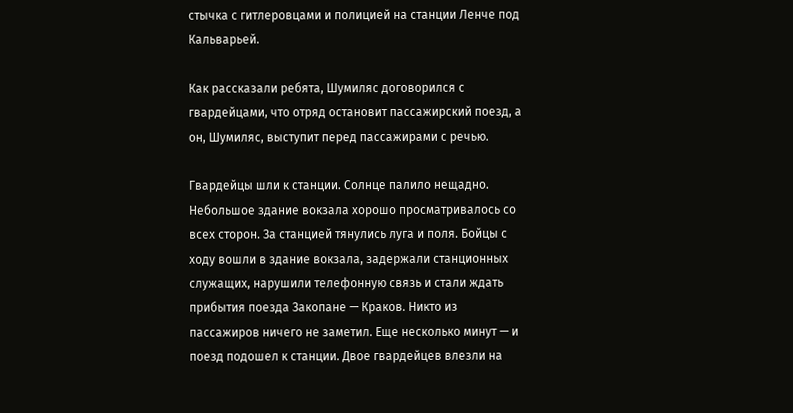стычка с гитлеровцами и полицией на станции Ленче под Кальварьей.

Как рассказали ребята, Шумиляс договорился с гвардейцами, что отряд остановит пассажирский поезд, а он, Шумиляс, выступит перед пассажирами с речью.

Гвардейцы шли к станции. Солнце палило нещадно. Небольшое здание вокзала хорошо просматривалось со всех сторон. За станцией тянулись луга и поля. Бойцы с ходу вошли в здание вокзала, задержали станционных служащих, нарушили телефонную связь и стали ждать прибытия поезда Закопане — Краков. Никто из пассажиров ничего не заметил. Еще несколько минут — и поезд подошел к станции. Двое гвардейцев влезли на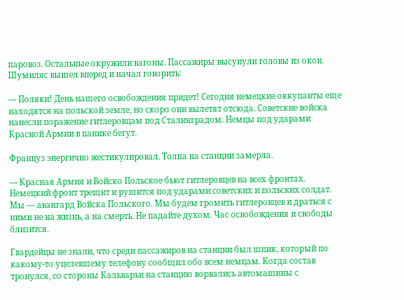паровоз. Остальные окружили вагоны. Пассажиры высунули головы из окон. Шумиляс вышел вперед и начал говорить:

— Поляки! День нашего освобождения придет! Сегодня немецкие оккупанты еще находятся на польской земле, но скоро они вылетят отсюда. Советские войска нанесли поражение гитлеровцам под Сталинградом. Немцы под ударами Красной Армии в панике бегут.

Француз энергично жестикулировал. Толпа на станции замерла.

— Красная Армия и Войско Польское бьют гитлеровцев на всех фронтах. Немецкий фронт трещит и рушится под ударами советских и польских солдат. Мы — авангард Войска Польского. Мы будем громить гитлеровцев и драться с ними не на жизнь, а на смерть. Не падайте духом. Час освобождения и свободы близится.

Гвардейцы не знали, что среди пассажиров на станции был шпик, который по какому-то уцелевшему телефону сообщил обо всем немцам. Когда состав тронулся, со стороны Кальварьи на станцию ворвались автомашины с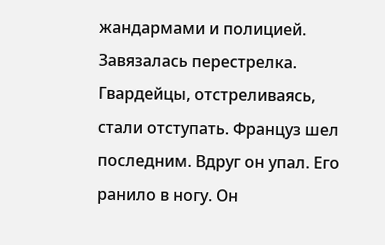жандармами и полицией. Завязалась перестрелка. Гвардейцы, отстреливаясь, стали отступать. Француз шел последним. Вдруг он упал. Его ранило в ногу. Он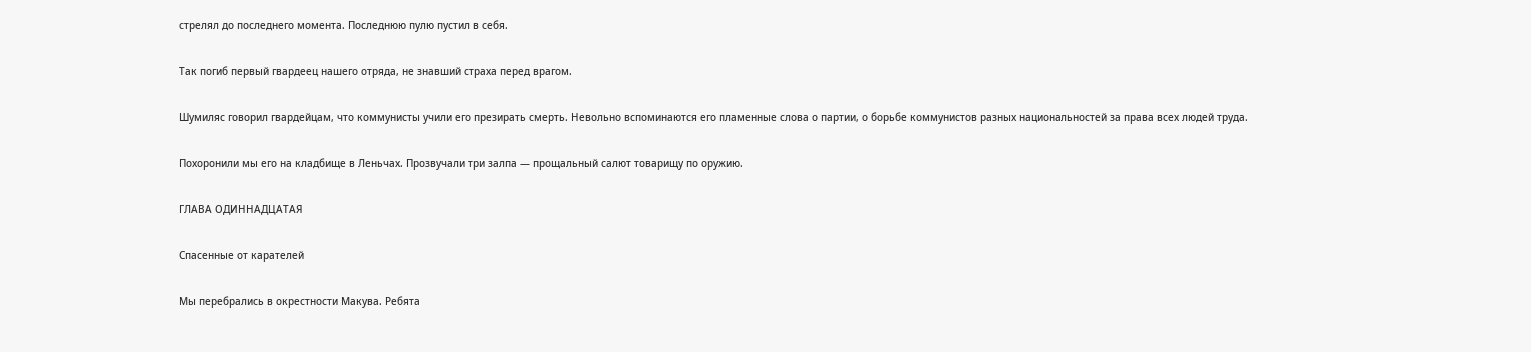стрелял до последнего момента. Последнюю пулю пустил в себя.

Так погиб первый гвардеец нашего отряда, не знавший страха перед врагом.

Шумиляс говорил гвардейцам, что коммунисты учили его презирать смерть. Невольно вспоминаются его пламенные слова о партии, о борьбе коммунистов разных национальностей за права всех людей труда.

Похоронили мы его на кладбище в Леньчах. Прозвучали три залпа — прощальный салют товарищу по оружию.

ГЛАВА ОДИННАДЦАТАЯ

Спасенные от карателей

Мы перебрались в окрестности Макува. Ребята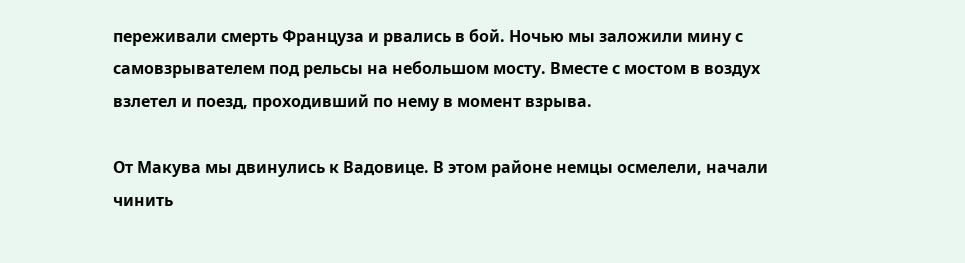переживали смерть Француза и рвались в бой. Ночью мы заложили мину с самовзрывателем под рельсы на небольшом мосту. Вместе с мостом в воздух взлетел и поезд, проходивший по нему в момент взрыва.

От Макува мы двинулись к Вадовице. В этом районе немцы осмелели, начали чинить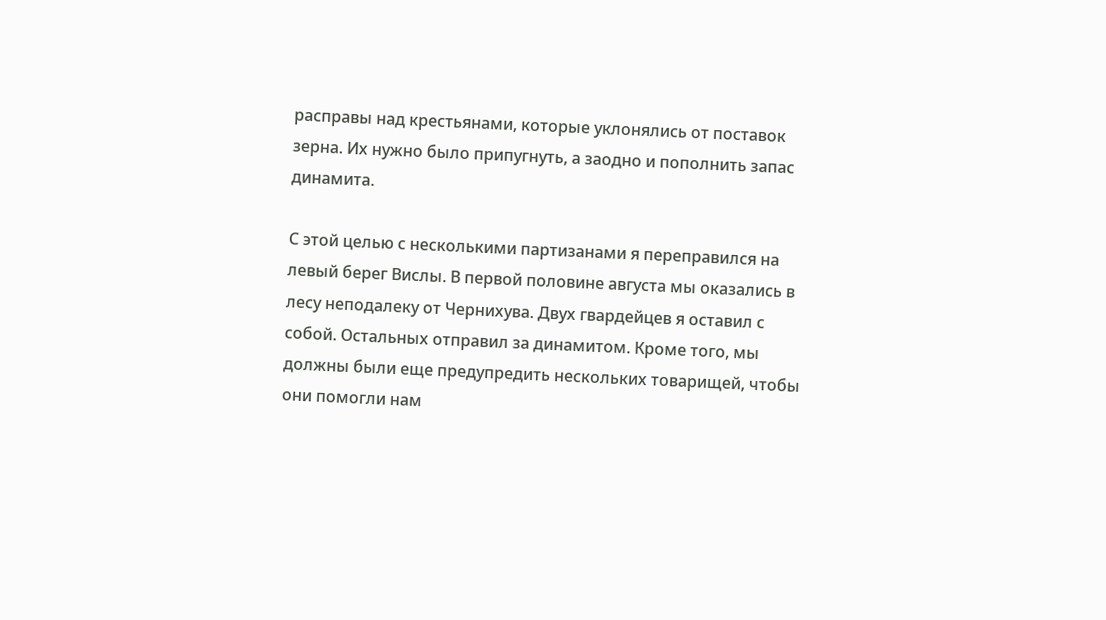расправы над крестьянами, которые уклонялись от поставок зерна. Их нужно было припугнуть, а заодно и пополнить запас динамита.

С этой целью с несколькими партизанами я переправился на левый берег Вислы. В первой половине августа мы оказались в лесу неподалеку от Чернихува. Двух гвардейцев я оставил с собой. Остальных отправил за динамитом. Кроме того, мы должны были еще предупредить нескольких товарищей, чтобы они помогли нам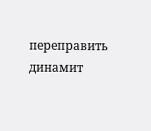переправить динамит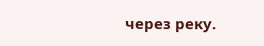через реку.